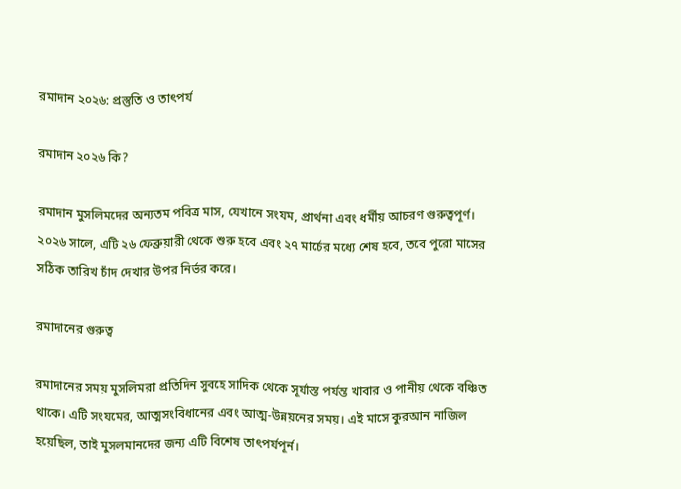রমাদান ২০২৬: প্রস্তুতি ও তাৎপর্য

রমাদান ২০২৬ কি?

রমাদান মুসলিমদের অন্যতম পবিত্র মাস, যেখানে সংযম, প্রার্থনা এবং ধর্মীয় আচরণ গুরুত্বপূর্ণ। ২০২৬ সালে, এটি ২৬ ফেব্রুয়ারী থেকে শুরু হবে এবং ২৭ মার্চের মধ্যে শেষ হবে, তবে পুরো মাসের সঠিক তারিখ চাঁদ দেখার উপর নির্ভর করে।

রমাদানের গুরুত্ব

রমাদানের সময় মুসলিমরা প্রতিদিন সুবহে সাদিক থেকে সূর্যাস্ত পর্যন্ত খাবার ও পানীয় থেকে বঞ্চিত থাকে। এটি সংযমের, আত্মসংবিধানের এবং আত্ম-উন্নয়নের সময়। এই মাসে কুরআন নাজিল হয়েছিল, তাই মুসলমানদের জন্য এটি বিশেষ তাৎপর্যপূর্ন।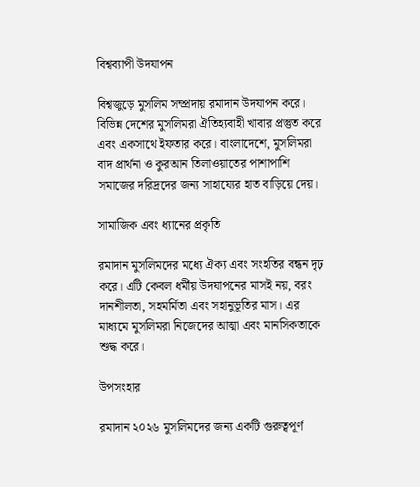বিশ্বব্যাপী উদযাপন

বিশ্বজুড়ে মুসলিম সম্প্রদায় রমাদান উদযাপন করে। বিভিন্ন দেশের মুসলিমরা ঐতিহ্যবাহী খাবার প্রস্তুত করে এবং একসাথে ইফতার করে। বাংলাদেশে, মুসলিমরা বাদ প্রার্থনা ও কুরআন তিলাওয়াতের পাশাপাশি সমাজের দরিদ্রদের জন্য সাহায্যের হাত বাড়িয়ে দেয়।

সামাজিক এবং ধ্যানের প্রকৃতি

রমাদান মুসলিমদের মধ্যে ঐক্য এবং সংহতির বন্ধন দৃঢ় করে। এটি কেবল ধর্মীয় উদযাপনের মাসই নয়, বরং দানশীলতা, সহমর্মিতা এবং সহানুভূতির মাস। এর মাধ্যমে মুসলিমরা নিজেদের আত্মা এবং মানসিকতাকে শুদ্ধ করে।

উপসংহার

রমাদান ২০২৬ মুসলিমদের জন্য একটি গুরুত্বপূর্ণ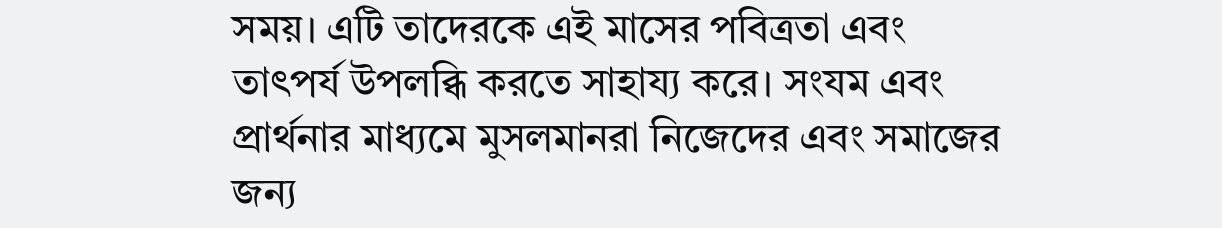সময়। এটি তাদেরকে এই মাসের পবিত্রতা এবং তাৎপর্য উপলব্ধি করতে সাহায্য করে। সংযম এবং প্রার্থনার মাধ্যমে মুসলমানরা নিজেদের এবং সমাজের জন্য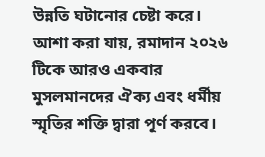উন্নতি ঘটানোর চেষ্টা করে। আশা করা যায়, রমাদান ২০২৬ টিকে আরও একবার মুসলমানদের ঐক্য এবং ধর্মীয় স্মৃতির শক্তি দ্বারা পূর্ণ করবে।